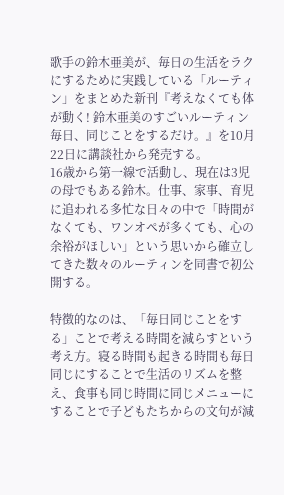歌手の鈴木亜美が、毎日の生活をラクにするために実践している「ルーティン」をまとめた新刊『考えなくても体が動く! 鈴木亜美のすごいルーティン 毎日、同じことをするだけ。』を10月22日に講談社から発売する。
16歳から第一線で活動し、現在は3児の母でもある鈴木。仕事、家事、育児に追われる多忙な日々の中で「時間がなくても、ワンオペが多くても、心の余裕がほしい」という思いから確立してきた数々のルーティンを同書で初公開する。

特徴的なのは、「毎日同じことをする」ことで考える時間を減らすという考え方。寝る時間も起きる時間も毎日同じにすることで生活のリズムを整え、食事も同じ時間に同じメニューにすることで子どもたちからの文句が減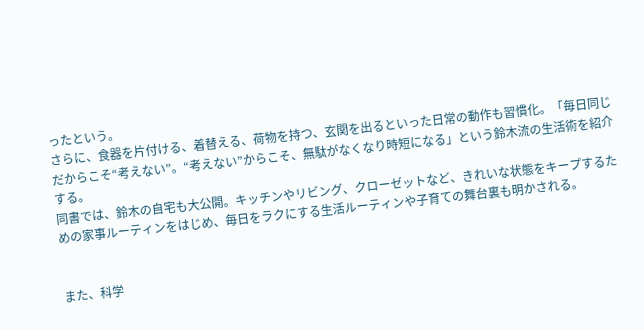ったという。
さらに、食器を片付ける、着替える、荷物を持つ、玄関を出るといった日常の動作も習慣化。「毎日同じだからこそ“考えない”。“考えない”からこそ、無駄がなくなり時短になる」という鈴木流の生活術を紹介する。
同書では、鈴木の自宅も大公開。キッチンやリビング、クローゼットなど、きれいな状態をキープするための家事ルーティンをはじめ、毎日をラクにする生活ルーティンや子育ての舞台裏も明かされる。


また、科学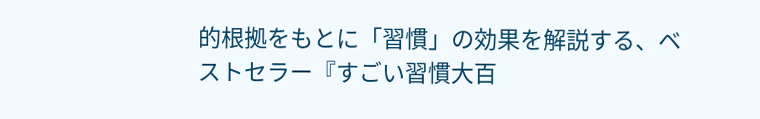的根拠をもとに「習慣」の効果を解説する、ベストセラー『すごい習慣大百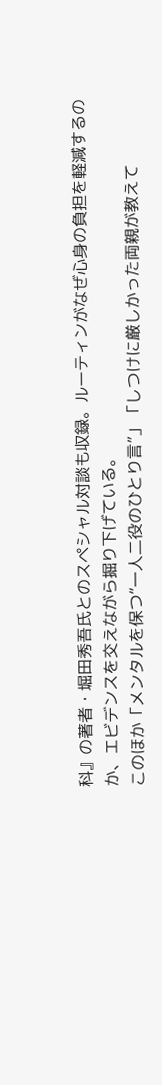科』の著者・堀田秀吾氏とのスペシャル対談も収録。ルーティンがなぜ心身の負担を軽減するのか、エビデンスを交えながら掘り下げている。
このほか「メンタルを保つ“一人二役のひとり言”」「しつけに厳しかった両親が教えて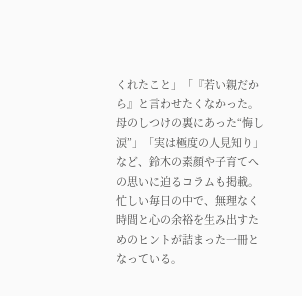くれたこと」「『若い親だから』と言わせたくなかった。母のしつけの裏にあった“悔し涙”」「実は極度の人見知り」など、鈴木の素顔や子育てへの思いに迫るコラムも掲載。
忙しい毎日の中で、無理なく時間と心の余裕を生み出すためのヒントが詰まった一冊となっている。